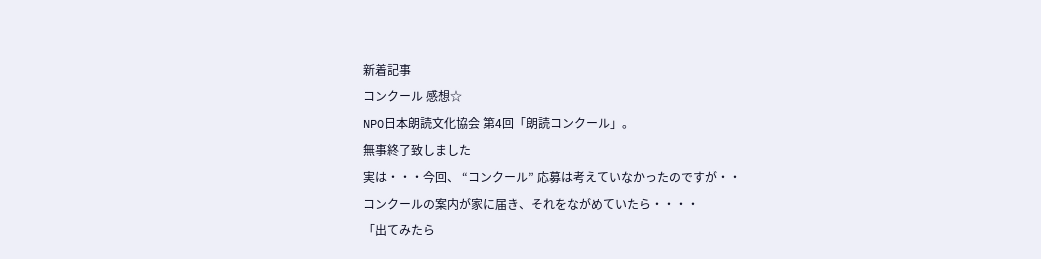新着記事
コンクール 感想☆
NPO日本朗読文化協会 第4回「朗読コンクール」。
無事終了致しました
実は・・・今回、 “コンクール” 応募は考えていなかったのですが・・
コンクールの案内が家に届き、それをながめていたら・・・・
「出てみたら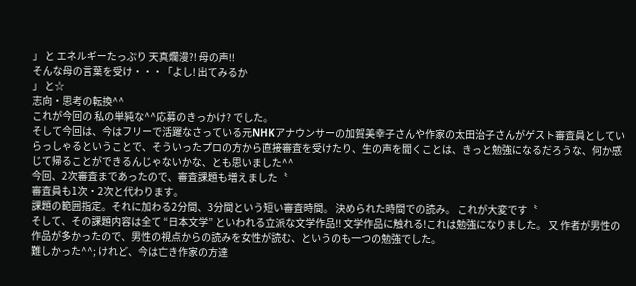」 と エネルギーたっぷり 天真爛漫?! 母の声!!
そんな母の言葉を受け・・・「よし! 出てみるか
」 と☆
志向・思考の転換^^
これが今回の 私の単純な^^応募のきっかけ? でした。
そして今回は、今はフリーで活躍なさっている元NHKアナウンサーの加賀美幸子さんや作家の太田治子さんがゲスト審査員としていらっしゃるということで、そういったプロの方から直接審査を受けたり、生の声を聞くことは、きっと勉強になるだろうな、何か感じて帰ることができるんじゃないかな、とも思いました^^
今回、2次審査まであったので、審査課題も増えました〝
審査員も1次・2次と代わります。
課題の範囲指定。それに加わる2分間、3分間という短い審査時間。 決められた時間での読み。 これが大変です〝
そして、その課題内容は全て “日本文学” といわれる立派な文学作品!! 文学作品に触れる!これは勉強になりました。 又 作者が男性の作品が多かったので、男性の視点からの読みを女性が読む、というのも一つの勉強でした。
難しかった^^; けれど、今は亡き作家の方達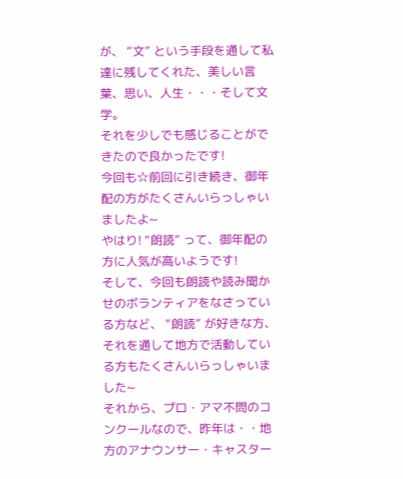が、 “文” という手段を通して私達に残してくれた、美しい言葉、思い、人生・・・そして文学。
それを少しでも感じることができたので良かったです!
今回も☆前回に引き続き、御年配の方がたくさんいらっしゃいましたよ~
やはり! “朗読” って、御年配の方に人気が高いようです!
そして、今回も朗読や読み聞かせのボランティアをなさっている方など、 “朗読” が好きな方、それを通して地方で活動している方もたくさんいらっしゃいました~
それから、プロ・アマ不問のコンクールなので、昨年は・・地方のアナウンサー・キャスター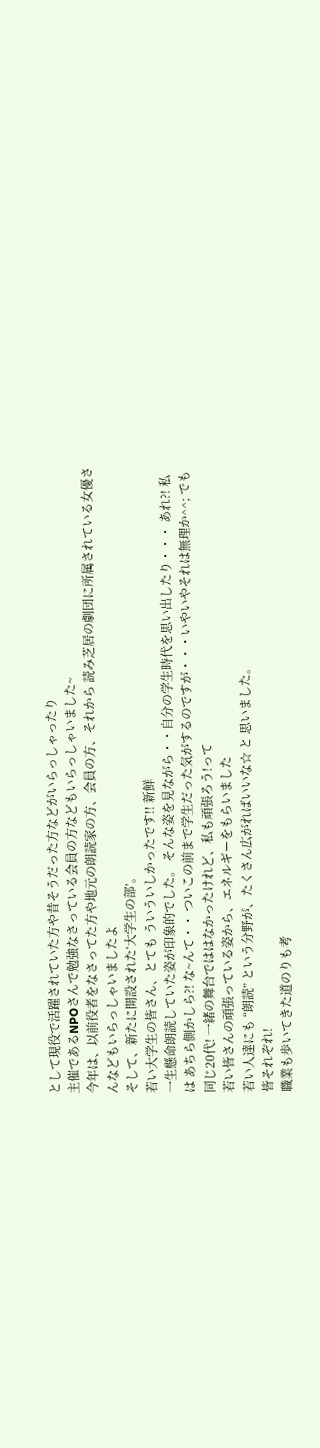として現役で活躍されていた方や昔そうだった方などがいらっしゃったり
主催であるNPOさんで勉強なさっている会員の方などもいらっしゃいました~
今年は、以前役者をなさってた方や地元の朗読家の方、会員の方、それから 読み芝居の劇団に所属されている女優さんなどもいらっしゃいましたよ
そして、新たに開設された‘大学生の部’。
若い大学生の皆さん、とても ういういしかったです!! 新鮮
一生懸命朗読していた姿が印象的でした。 そんな姿を見ながら・・自分の学生時代を思い出したり・・・ あれ?! 私は あちら側かしら?! な~んて・・ ついこの前まで学生だった気がするのですが・・・いやいやそれは無理か^^; でも 同じ20代! 一緒の舞台でははなかったけれど、私も頑張ろう!って
若い皆さんの頑張っている姿から、エネルギーをもらいました
若い人達にも “朗読” という分野が、たくさん広がればいいな☆ と 思いました。
皆それぞれ!
職業も歩いてきた道のりも考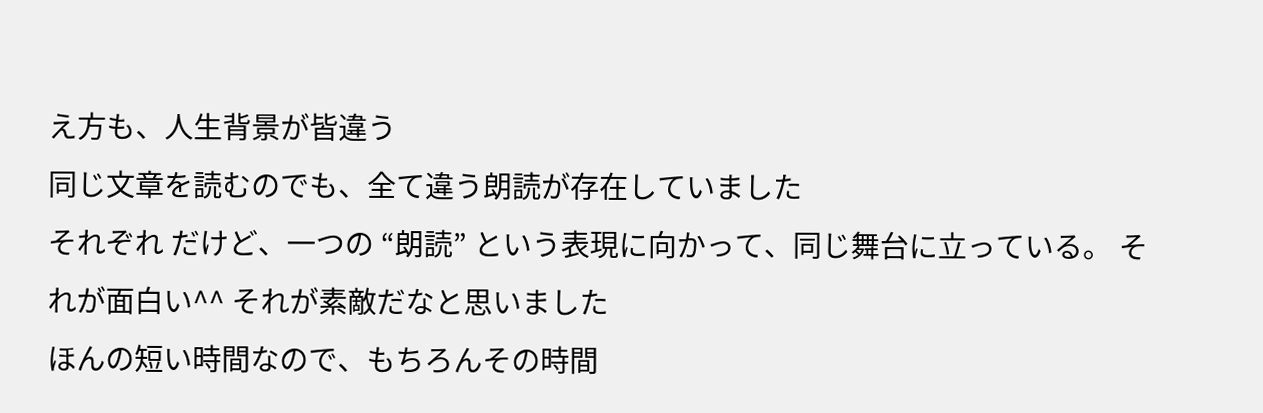え方も、人生背景が皆違う
同じ文章を読むのでも、全て違う朗読が存在していました
それぞれ だけど、一つの “朗読” という表現に向かって、同じ舞台に立っている。 それが面白い^^ それが素敵だなと思いました
ほんの短い時間なので、もちろんその時間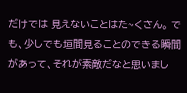だけでは 見えないことはた~くさん。 でも、少しでも垣間見ることのできる瞬間があって、それが素敵だなと思いまし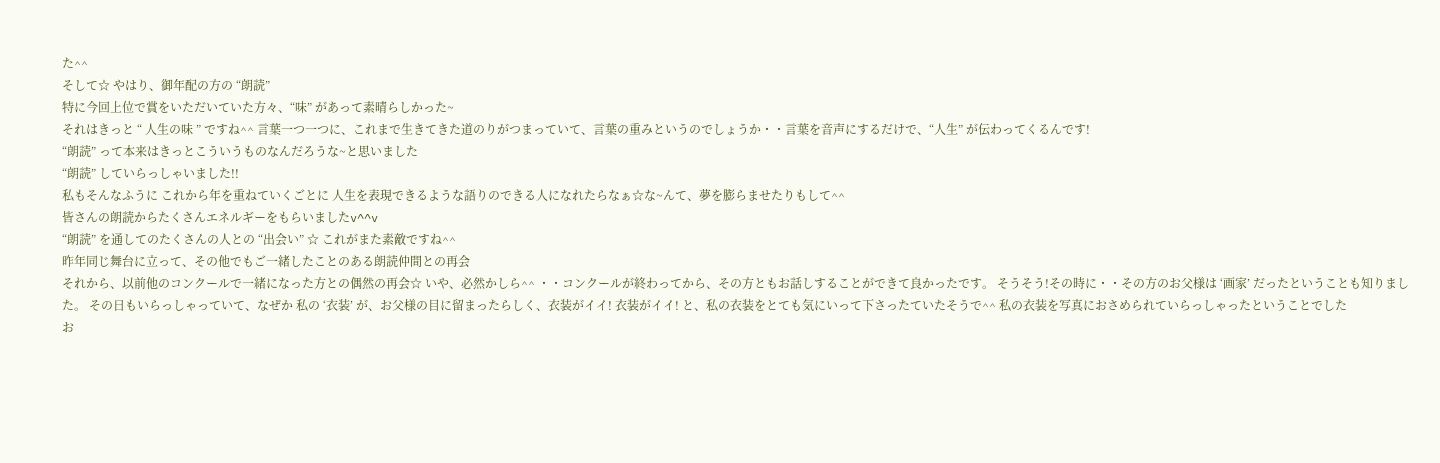た^^
そして☆ やはり、御年配の方の “朗読”
特に今回上位で賞をいただいていた方々、“味” があって素晴らしかった~
それはきっと “ 人生の味 ” ですね^^ 言葉一つ一つに、これまで生きてきた道のりがつまっていて、言葉の重みというのでしょうか・・言葉を音声にするだけで、“人生” が伝わってくるんです!
“朗読” って本来はきっとこういうものなんだろうな~と思いました
“朗読” していらっしゃいました!!
私もそんなふうに これから年を重ねていくごとに 人生を表現できるような語りのできる人になれたらなぁ☆な~んて、夢を膨らませたりもして^^
皆さんの朗読からたくさんエネルギーをもらいましたv^^v
“朗読” を通してのたくさんの人との “出会い” ☆ これがまた素敵ですね^^
昨年同じ舞台に立って、その他でもご一緒したことのある朗読仲間との再会
それから、以前他のコンクールで一緒になった方との偶然の再会☆ いや、必然かしら^^ ・・コンクールが終わってから、その方ともお話しすることができて良かったです。 そうそう!その時に・・その方のお父様は ‘画家’ だったということも知りました。 その日もいらっしゃっていて、なぜか 私の ‘衣装’ が、お父様の目に留まったらしく、衣装がイイ! 衣装がイイ! と、私の衣装をとても気にいって下さったていたそうで^^ 私の衣装を写真におさめられていらっしゃったということでした
お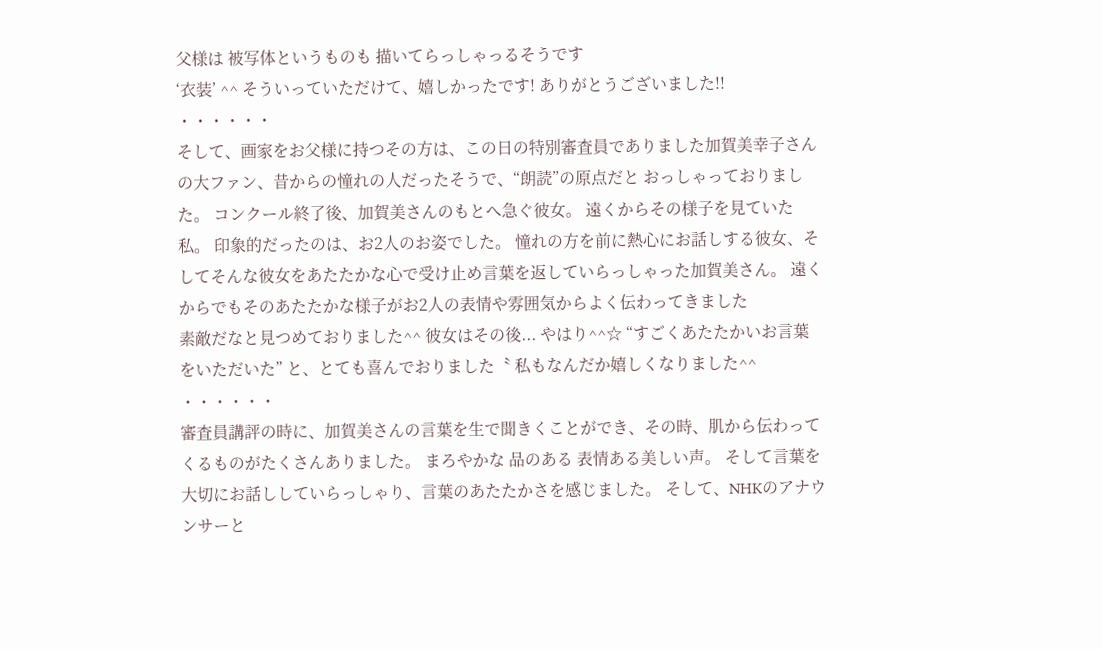父様は 被写体というものも 描いてらっしゃっるそうです
‘衣装’ ^^ そういっていただけて、嬉しかったです! ありがとうございました!!
・・・・・・
そして、画家をお父様に持つその方は、この日の特別審査員でありました加賀美幸子さんの大ファン、昔からの憧れの人だったそうで、“朗読”の原点だと おっしゃっておりました。 コンクール終了後、加賀美さんのもとへ急ぐ彼女。 遠くからその様子を見ていた私。 印象的だったのは、お2人のお姿でした。 憧れの方を前に熱心にお話しする彼女、そしてそんな彼女をあたたかな心で受け止め言葉を返していらっしゃった加賀美さん。 遠くからでもそのあたたかな様子がお2人の表情や雰囲気からよく伝わってきました
素敵だなと見つめておりました^^ 彼女はその後... やはり^^☆ “すごくあたたかいお言葉をいただいた” と、とても喜んでおりました〝 私もなんだか嬉しくなりました^^
・・・・・・
審査員講評の時に、加賀美さんの言葉を生で聞きくことができ、その時、肌から伝わってくるものがたくさんありました。 まろやかな 品のある 表情ある美しい声。 そして言葉を大切にお話ししていらっしゃり、言葉のあたたかさを感じました。 そして、NHKのアナウンサーと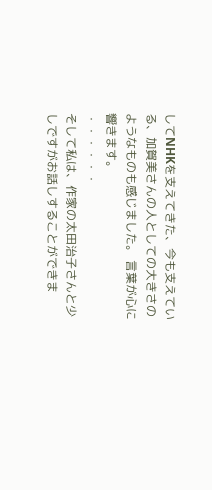してNHKを支えてきた、今も支えている、加賀美さんの人としての大きさのようなものも感じました。 言葉が心に響きます。
・・・・・・
そして私は、作家の太田治子さんと少しですがお話しすることができま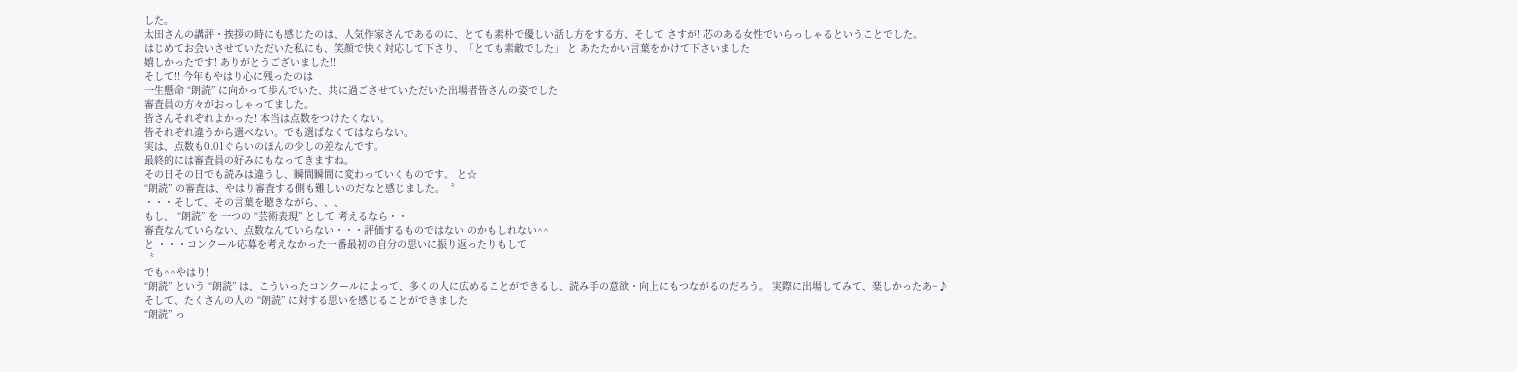した。
太田さんの講評・挨拶の時にも感じたのは、人気作家さんであるのに、とても素朴で優しい話し方をする方、そして さすが! 芯のある女性でいらっしゃるということでした。
はじめてお会いさせていただいた私にも、笑顔で快く対応して下さり、「とても素敵でした」 と あたたかい言葉をかけて下さいました
嬉しかったです! ありがとうございました!!
そして!! 今年もやはり心に残ったのは
一生懸命 “朗読” に向かって歩んでいた、共に過ごさせていただいた出場者皆さんの姿でした
審査員の方々がおっしゃってました。
皆さんそれぞれよかった! 本当は点数をつけたくない。
皆それぞれ違うから選べない。でも選ばなくてはならない。
実は、点数も0.01ぐらいのほんの少しの差なんです。
最終的には審査員の好みにもなってきますね。
その日その日でも読みは違うし、瞬間瞬間に変わっていくものです。 と☆
“朗読” の審査は、やはり審査する側も難しいのだなと感じました。〝
・・・そして、その言葉を聴きながら、、、
もし、 “朗読” を 一つの “芸術表現” として 考えるなら・・
審査なんていらない、点数なんていらない・・・評価するものではない のかもしれない^^
と ・・・コンクール応募を考えなかった一番最初の自分の思いに振り返ったりもして
〝
でも^^やはり!
“朗読” という “朗読” は、こういったコンクールによって、多くの人に広めることができるし、読み手の意欲・向上にもつながるのだろう。 実際に出場してみて、楽しかったあ~♪
そして、たくさんの人の “朗読” に対する思いを感じることができました
“朗読” っ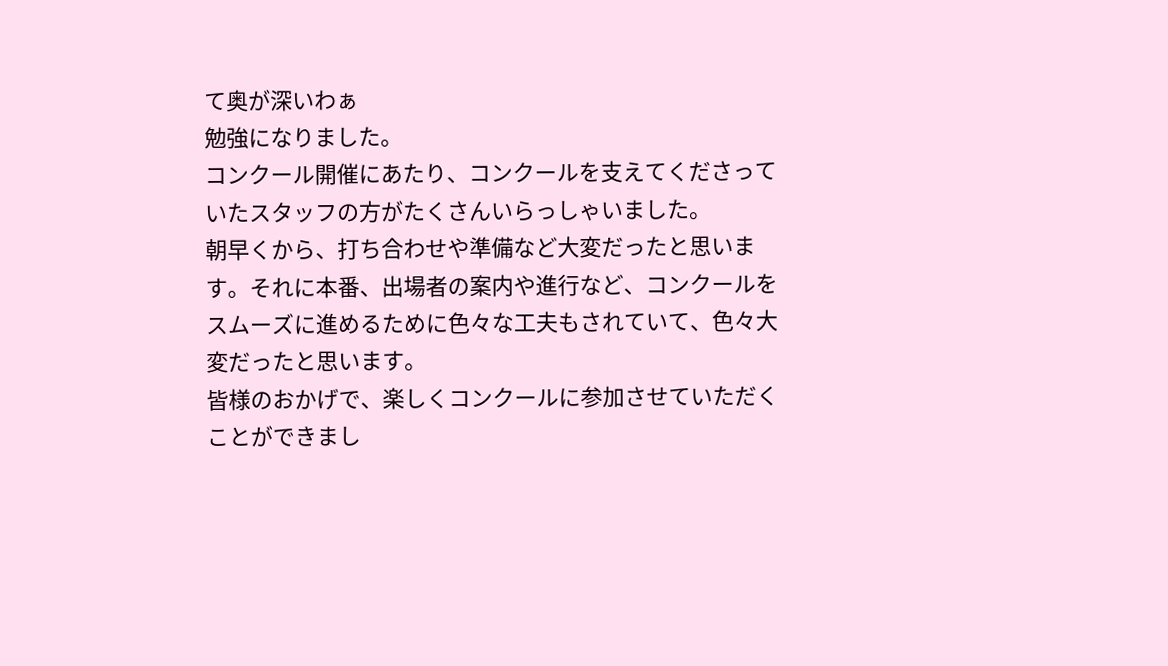て奥が深いわぁ
勉強になりました。
コンクール開催にあたり、コンクールを支えてくださっていたスタッフの方がたくさんいらっしゃいました。
朝早くから、打ち合わせや準備など大変だったと思います。それに本番、出場者の案内や進行など、コンクールをスムーズに進めるために色々な工夫もされていて、色々大変だったと思います。
皆様のおかげで、楽しくコンクールに参加させていただくことができまし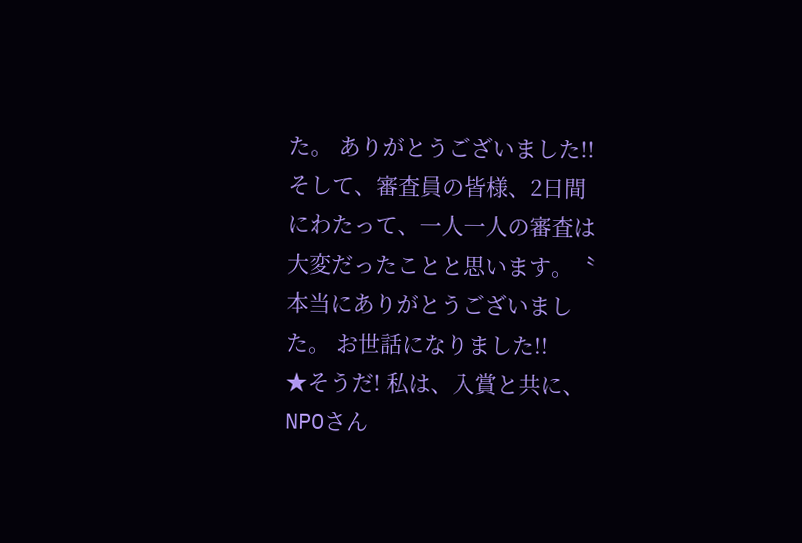た。 ありがとうございました!!
そして、審査員の皆様、2日間にわたって、一人一人の審査は大変だったことと思います。〝
本当にありがとうございました。 お世話になりました!!
★そうだ! 私は、入賞と共に、NPOさん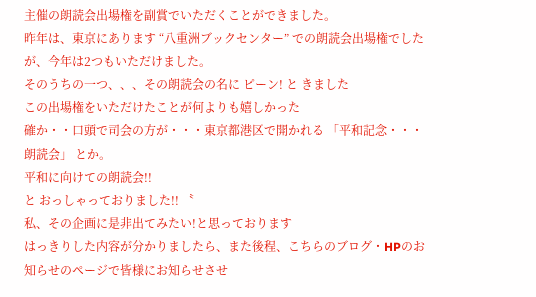主催の朗読会出場権を副賞でいただくことができました。
昨年は、東京にあります “八重洲ブックセンター” での朗読会出場権でしたが、今年は2つもいただけました。
そのうちの一つ、、、その朗読会の名に ピーン! と きました
この出場権をいただけたことが何よりも嬉しかった
確か・・口頭で司会の方が・・・東京都港区で開かれる 「平和記念・・・朗読会」 とか。
平和に向けての朗読会!!
と おっしゃっておりました!! 〝
私、その企画に是非出てみたい!と思っております
はっきりした内容が分かりましたら、また後程、こちらのブログ・HPのお知らせのページで皆様にお知らせさせ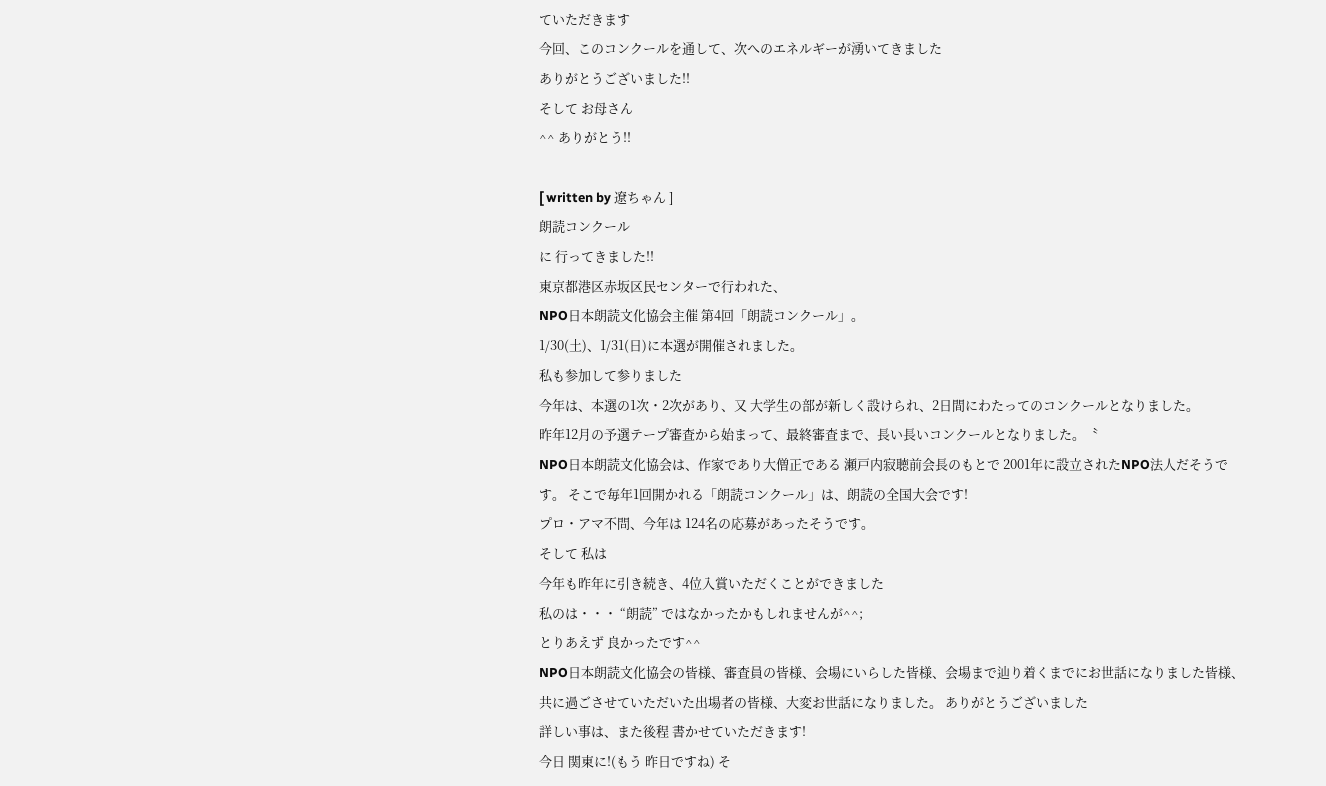ていただきます
今回、このコンクールを通して、次へのエネルギーが湧いてきました
ありがとうございました!!
そして お母さん
^^ ありがとう!!

[ written by 遼ちゃん ]
朗読コンクール
に 行ってきました!!
東京都港区赤坂区民センターで行われた、
NPO日本朗読文化協会主催 第4回「朗読コンクール」。
1/30(土)、1/31(日)に本選が開催されました。
私も参加して参りました
今年は、本選の1次・2次があり、又 大学生の部が新しく設けられ、2日間にわたってのコンクールとなりました。
昨年12月の予選テープ審査から始まって、最終審査まで、長い長いコンクールとなりました。〝
NPO日本朗読文化協会は、作家であり大僧正である 瀬戸内寂聴前会長のもとで 2001年に設立されたNPO法人だそうです。 そこで毎年1回開かれる「朗読コンクール」は、朗読の全国大会です!
プロ・アマ不問、今年は 124名の応募があったそうです。
そして 私は
今年も昨年に引き続き、4位入賞いただくことができました
私のは・・・ “朗読” ではなかったかもしれませんが^^;
とりあえず 良かったです^^
NPO日本朗読文化協会の皆様、審査員の皆様、会場にいらした皆様、会場まで辿り着くまでにお世話になりました皆様、共に過ごさせていただいた出場者の皆様、大変お世話になりました。 ありがとうございました
詳しい事は、また後程 書かせていただきます!
今日 関東に!(もう 昨日ですね) そ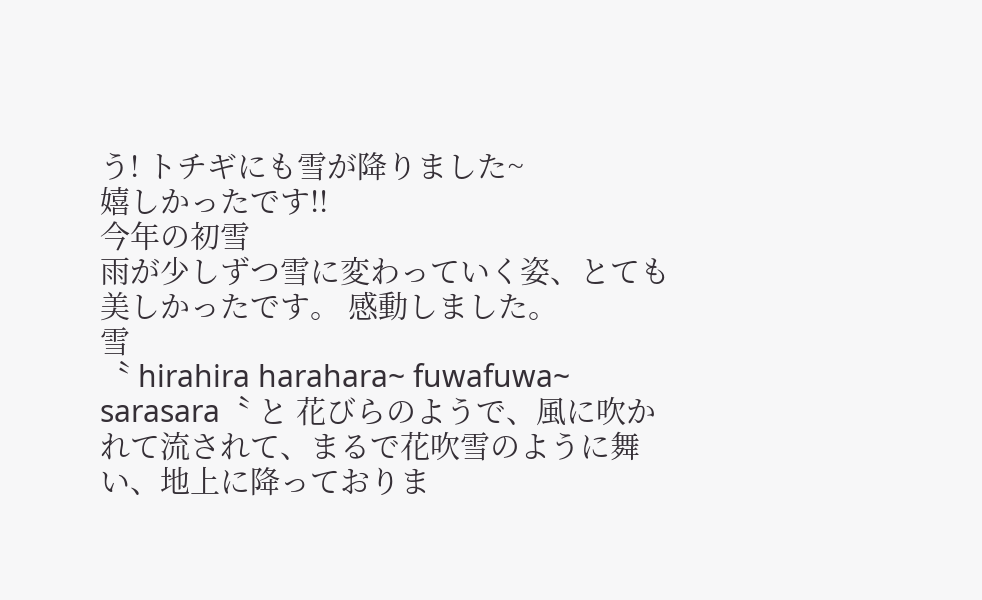う! トチギにも雪が降りました~
嬉しかったです!!
今年の初雪
雨が少しずつ雪に変わっていく姿、とても美しかったです。 感動しました。
雪
〝 hirahira harahara~ fuwafuwa~ sarasara〝 と 花びらのようで、風に吹かれて流されて、まるで花吹雪のように舞い、地上に降っておりま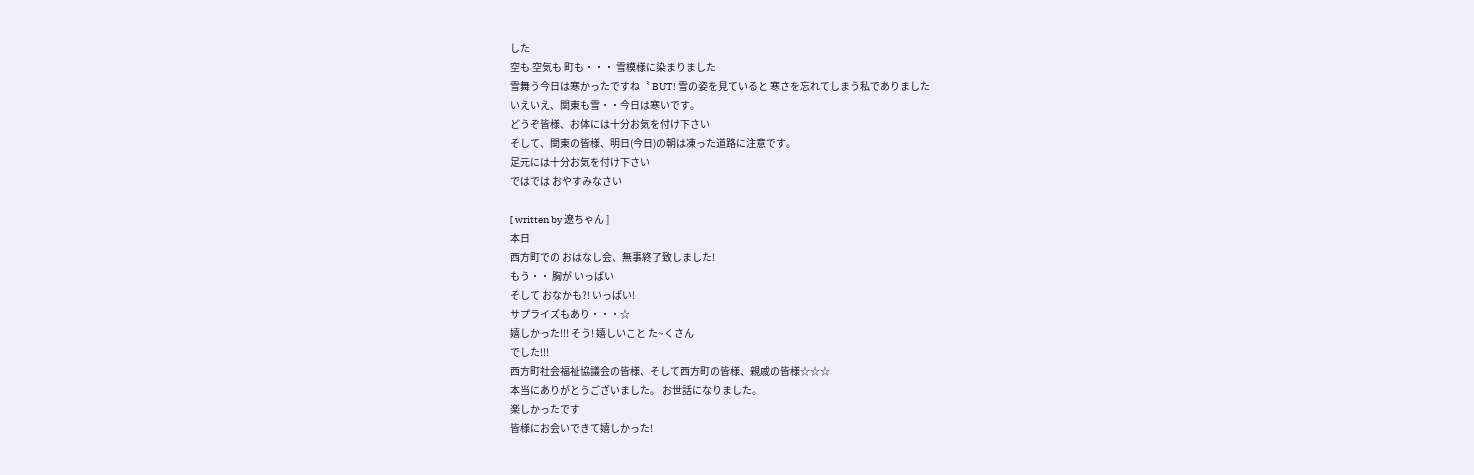した
空も 空気も 町も・・・ 雪模様に染まりました
雪舞う今日は寒かったですね〝 BUT! 雪の姿を見ていると 寒さを忘れてしまう私でありました
いえいえ、関東も雪・・今日は寒いです。
どうぞ皆様、お体には十分お気を付け下さい
そして、関東の皆様、明日(今日)の朝は凍った道路に注意です。
足元には十分お気を付け下さい
ではでは おやすみなさい

[ written by 遼ちゃん ]
本日
西方町での おはなし会、無事終了致しました!
もう・・ 胸が いっぱい
そして おなかも?! いっぱい!
サプライズもあり・・・☆
嬉しかった!!! そう! 嬉しいこと た~くさん
でした!!!
西方町社会福祉協議会の皆様、そして西方町の皆様、親戚の皆様☆☆☆
本当にありがとうございました。 お世話になりました。
楽しかったです
皆様にお会いできて嬉しかった!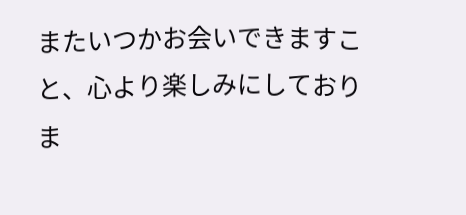またいつかお会いできますこと、心より楽しみにしておりま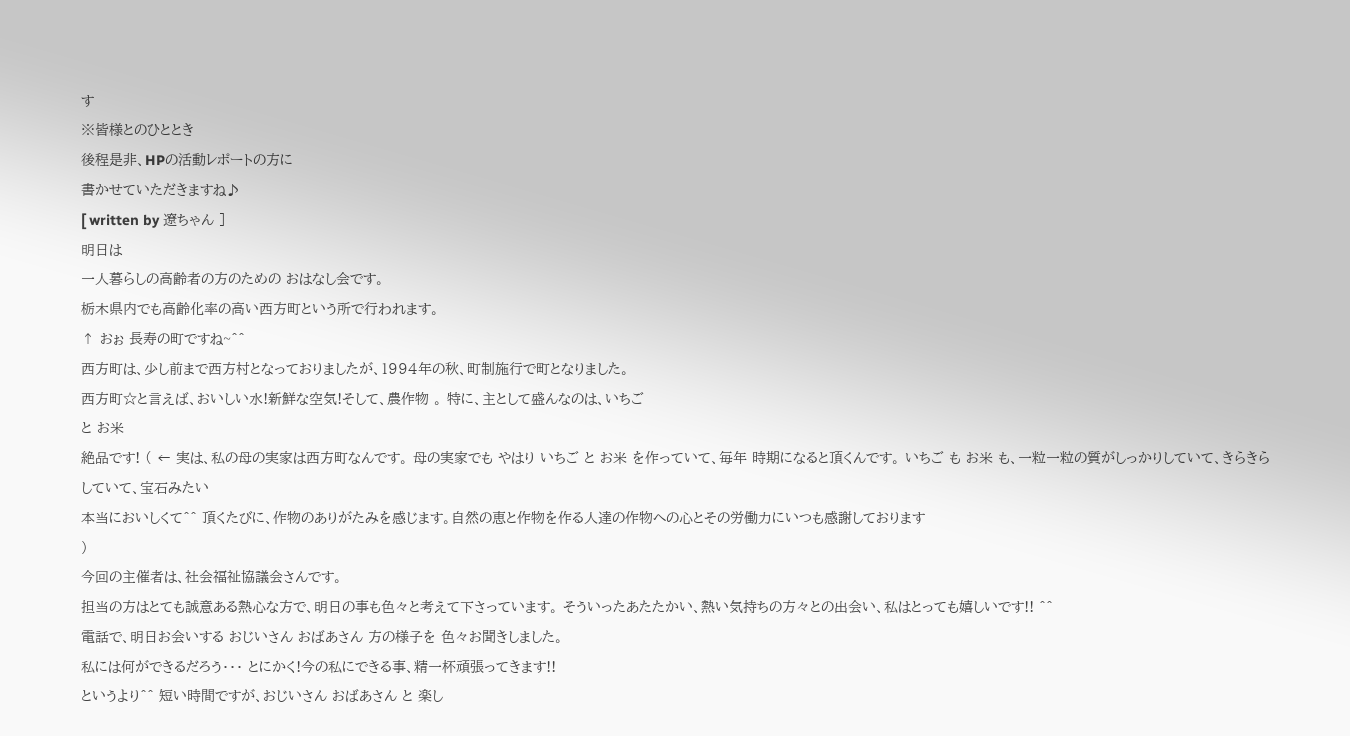す
※皆様とのひととき
後程是非、HPの活動レポートの方に
書かせていただきますね♪
[ written by 遼ちゃん ]
明日は
一人暮らしの高齢者の方のための おはなし会です。
栃木県内でも高齢化率の高い西方町という所で行われます。
↑ おぉ 長寿の町ですね~^^
西方町は、少し前まで西方村となっておりましたが、1994年の秋、町制施行で町となりました。
西方町☆と言えば、おいしい水!新鮮な空気!そして、農作物 。 特に、主として盛んなのは、いちご
と お米
絶品です! ( ← 実は、私の母の実家は西方町なんです。 母の実家でも やはり いちご と お米 を作っていて、毎年 時期になると頂くんです。 いちご も お米 も、一粒一粒の質がしっかりしていて、きらきらしていて、宝石みたい
本当においしくて^^ 頂くたびに、作物のありがたみを感じます。自然の恵と作物を作る人達の作物への心とその労働力にいつも感謝しております
)
今回の主催者は、社会福祉協議会さんです。
担当の方はとても誠意ある熱心な方で、明日の事も色々と考えて下さっています。 そういったあたたかい、熱い気持ちの方々との出会い、私はとっても嬉しいです!! ^^
電話で、明日お会いする おじいさん おばあさん 方の様子を 色々お聞きしました。
私には何ができるだろう・・・ とにかく!今の私にできる事、精一杯頑張ってきます!!
というより^^ 短い時間ですが、おじいさん おばあさん と 楽し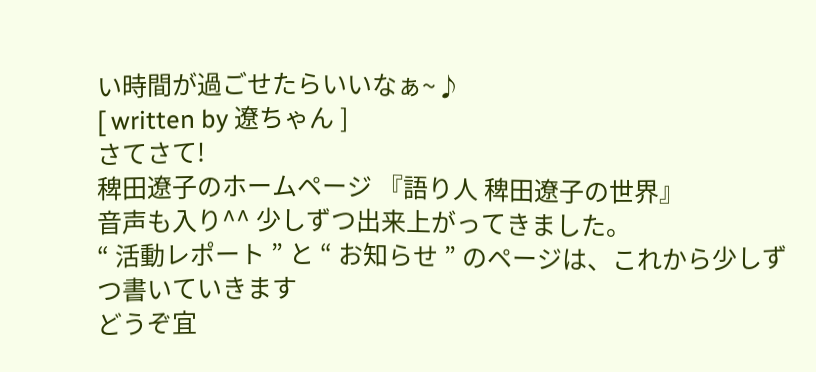い時間が過ごせたらいいなぁ~♪
[ written by 遼ちゃん ]
さてさて!
稗田遼子のホームページ 『語り人 稗田遼子の世界』
音声も入り^^ 少しずつ出来上がってきました。
“ 活動レポート ” と “ お知らせ ” のページは、これから少しずつ書いていきます
どうぞ宜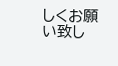しくお願い致し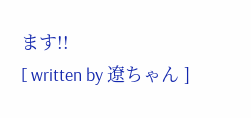ます!!
[ written by 遼ちゃん ]